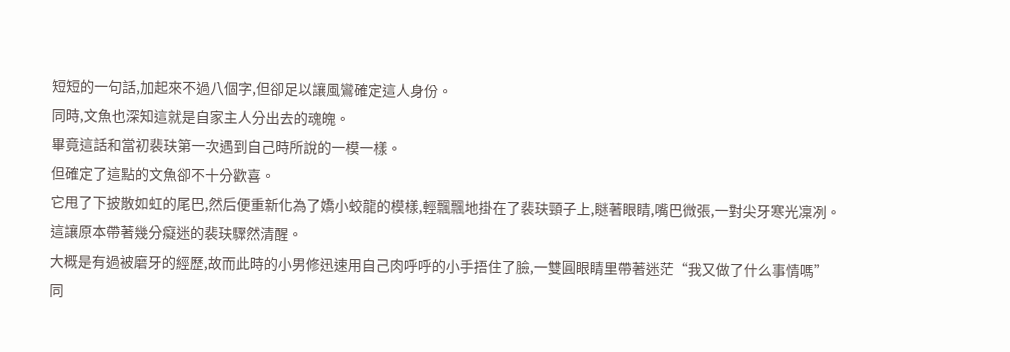短短的一句話,加起來不過八個字,但卻足以讓風鸞確定這人身份。
同時,文魚也深知這就是自家主人分出去的魂魄。
畢竟這話和當初裴玞第一次遇到自己時所說的一模一樣。
但確定了這點的文魚卻不十分歡喜。
它甩了下披散如虹的尾巴,然后便重新化為了嬌小蛟龍的模樣,輕飄飄地掛在了裴玞頸子上,瞇著眼睛,嘴巴微張,一對尖牙寒光凜冽。
這讓原本帶著幾分癡迷的裴玞驟然清醒。
大概是有過被磨牙的經歷,故而此時的小男修迅速用自己肉呼呼的小手捂住了臉,一雙圓眼睛里帶著迷茫“我又做了什么事情嗎”
同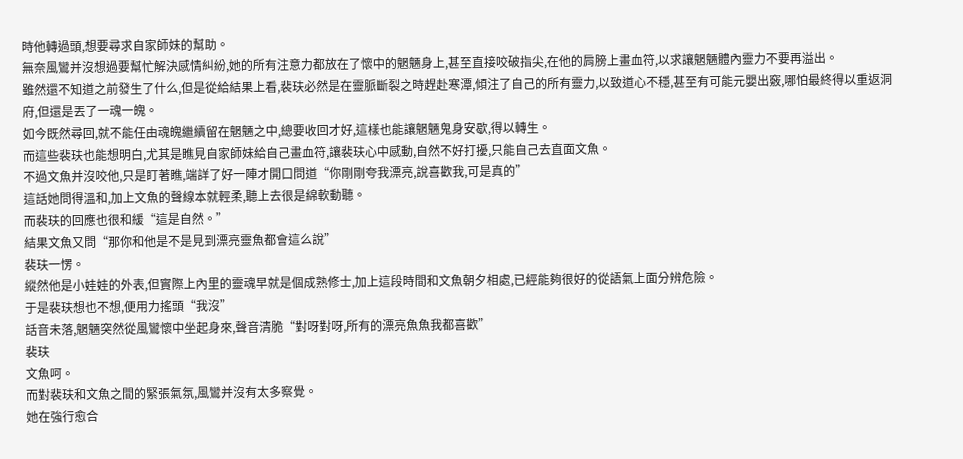時他轉過頭,想要尋求自家師妹的幫助。
無奈風鸞并沒想過要幫忙解決感情糾紛,她的所有注意力都放在了懷中的魍魎身上,甚至直接咬破指尖,在他的肩膀上畫血符,以求讓魍魎體內靈力不要再溢出。
雖然還不知道之前發生了什么,但是從給結果上看,裴玞必然是在靈脈斷裂之時趕赴寒潭,傾注了自己的所有靈力,以致道心不穩,甚至有可能元嬰出竅,哪怕最終得以重返洞府,但還是丟了一魂一魄。
如今既然尋回,就不能任由魂魄繼續留在魍魎之中,總要收回才好,這樣也能讓魍魎鬼身安歇,得以轉生。
而這些裴玞也能想明白,尤其是瞧見自家師妹給自己畫血符,讓裴玞心中感動,自然不好打擾,只能自己去直面文魚。
不過文魚并沒咬他,只是盯著瞧,端詳了好一陣才開口問道“你剛剛夸我漂亮,說喜歡我,可是真的”
這話她問得溫和,加上文魚的聲線本就輕柔,聽上去很是綿軟動聽。
而裴玞的回應也很和緩“這是自然。”
結果文魚又問“那你和他是不是見到漂亮靈魚都會這么說”
裴玞一愣。
縱然他是小娃娃的外表,但實際上內里的靈魂早就是個成熟修士,加上這段時間和文魚朝夕相處,已經能夠很好的從語氣上面分辨危險。
于是裴玞想也不想,便用力搖頭“我沒”
話音未落,魍魎突然從風鸞懷中坐起身來,聲音清脆“對呀對呀,所有的漂亮魚魚我都喜歡”
裴玞
文魚呵。
而對裴玞和文魚之間的緊張氣氛,風鸞并沒有太多察覺。
她在強行愈合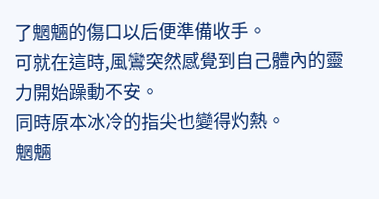了魍魎的傷口以后便準備收手。
可就在這時,風鸞突然感覺到自己體內的靈力開始躁動不安。
同時原本冰冷的指尖也變得灼熱。
魍魎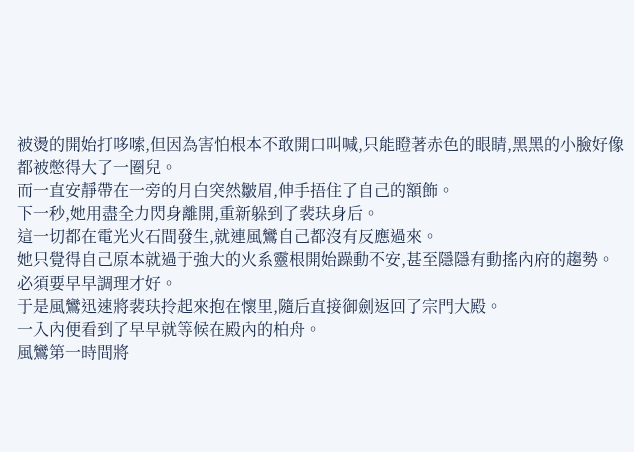被燙的開始打哆嗦,但因為害怕根本不敢開口叫喊,只能瞪著赤色的眼睛,黑黑的小臉好像都被憋得大了一圈兒。
而一直安靜帶在一旁的月白突然皺眉,伸手捂住了自己的額飾。
下一秒,她用盡全力閃身離開,重新躲到了裴玞身后。
這一切都在電光火石間發生,就連風鸞自己都沒有反應過來。
她只覺得自己原本就過于強大的火系靈根開始躁動不安,甚至隱隱有動搖內府的趨勢。
必須要早早調理才好。
于是風鸞迅速將裴玞拎起來抱在懷里,隨后直接御劍返回了宗門大殿。
一入內便看到了早早就等候在殿內的柏舟。
風鸞第一時間將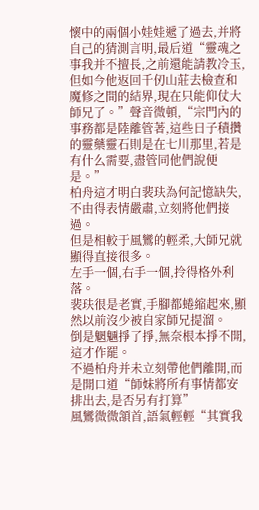懷中的兩個小娃娃遞了過去,并將自己的猜測言明,最后道“靈魂之事我并不擅長,之前還能請教冷玉,但如今他返回千仞山莊去檢查和魔修之間的結界,現在只能仰仗大師兄了。”聲音微頓,“宗門內的事務都是陸離管著,這些日子積攢的靈藥靈石則是在七川那里,若是有什么需要,盡管同他們說便是。”
柏舟這才明白裴玞為何記憶缺失,不由得表情嚴肅,立刻將他們接過。
但是相較于風鸞的輕柔,大師兄就顯得直接很多。
左手一個,右手一個,拎得格外利落。
裴玞很是老實,手腳都蜷縮起來,顯然以前沒少被自家師兄提溜。
倒是魍魎掙了掙,無奈根本掙不開,這才作罷。
不過柏舟并未立刻帶他們離開,而是開口道“師妹將所有事情都安排出去,是否另有打算”
風鸞微微頷首,語氣輕輕“其實我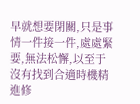早就想要閉關,只是事情一件接一件,處處緊要,無法松懈,以至于沒有找到合適時機精進修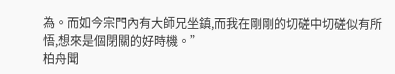為。而如今宗門內有大師兄坐鎮,而我在剛剛的切磋中切磋似有所悟,想來是個閉關的好時機。”
柏舟聞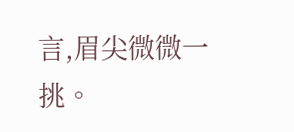言,眉尖微微一挑。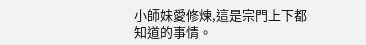小師妹愛修煉,這是宗門上下都知道的事情。